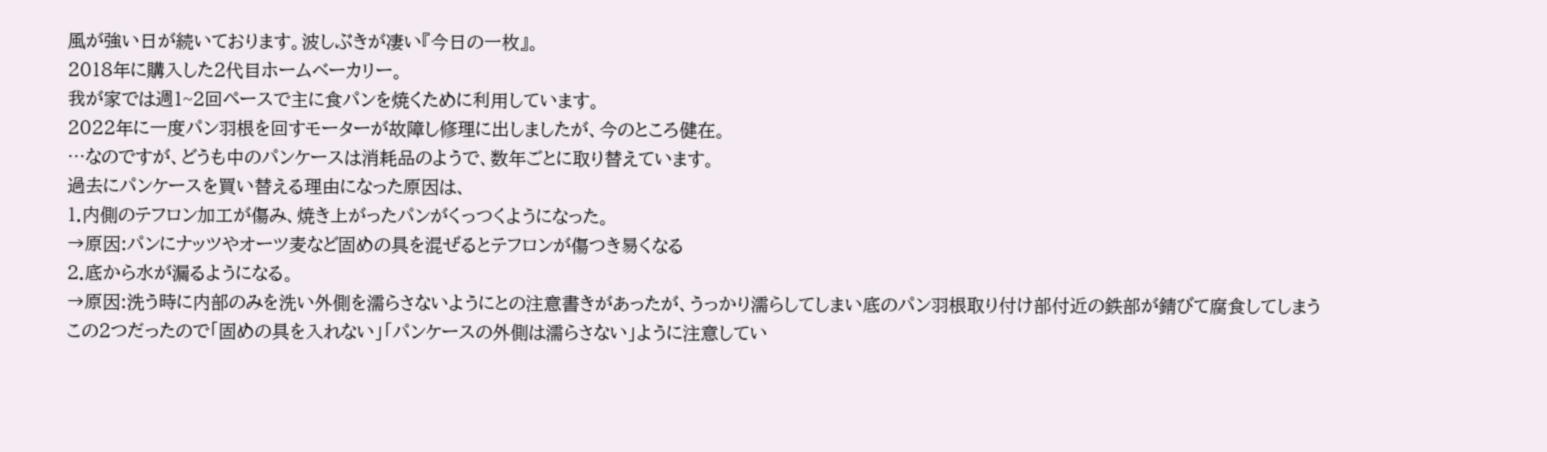風が強い日が続いております。波しぶきが凄い『今日の一枚』。
2018年に購入した2代目ホームベーカリー。
我が家では週1~2回ペースで主に食パンを焼くために利用しています。
2022年に一度パン羽根を回すモーターが故障し修理に出しましたが、今のところ健在。
…なのですが、どうも中のパンケースは消耗品のようで、数年ごとに取り替えています。
過去にパンケースを買い替える理由になった原因は、
1.内側のテフロン加工が傷み、焼き上がったパンがくっつくようになった。
→原因:パンにナッツやオーツ麦など固めの具を混ぜるとテフロンが傷つき易くなる
2.底から水が漏るようになる。
→原因:洗う時に内部のみを洗い外側を濡らさないようにとの注意書きがあったが、うっかり濡らしてしまい底のパン羽根取り付け部付近の鉄部が錆びて腐食してしまう
この2つだったので「固めの具を入れない」「パンケースの外側は濡らさない」ように注意してい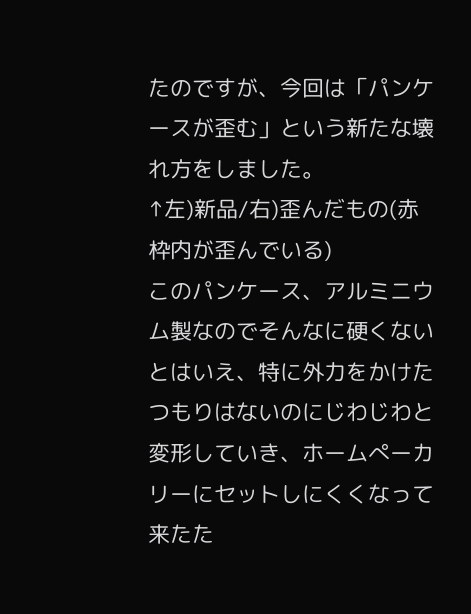たのですが、今回は「パンケースが歪む」という新たな壊れ方をしました。
↑左)新品/右)歪んだもの(赤枠内が歪んでいる)
このパンケース、アルミニウム製なのでそんなに硬くないとはいえ、特に外力をかけたつもりはないのにじわじわと変形していき、ホームぺーカリーにセットしにくくなって来たた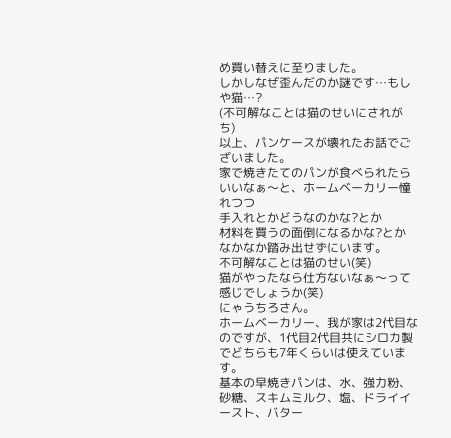め買い替えに至りました。
しかしなぜ歪んだのか謎です…もしや猫…?
(不可解なことは猫のせいにされがち)
以上、パンケースが壊れたお話でございました。
家で焼きたてのパンが食べられたらいいなぁ〜と、ホームベーカリー憧れつつ
手入れとかどうなのかな?とか
材料を買うの面倒になるかな?とか
なかなか踏み出せずにいます。
不可解なことは猫のせい(笑)
猫がやったなら仕方ないなぁ〜って感じでしょうか(笑)
にゃうちろさん。
ホームベーカリー、我が家は2代目なのですが、1代目2代目共にシロカ製でどちらも7年くらいは使えています。
基本の早焼きパンは、水、強力粉、砂糖、スキムミルク、塩、ドライイースト、バター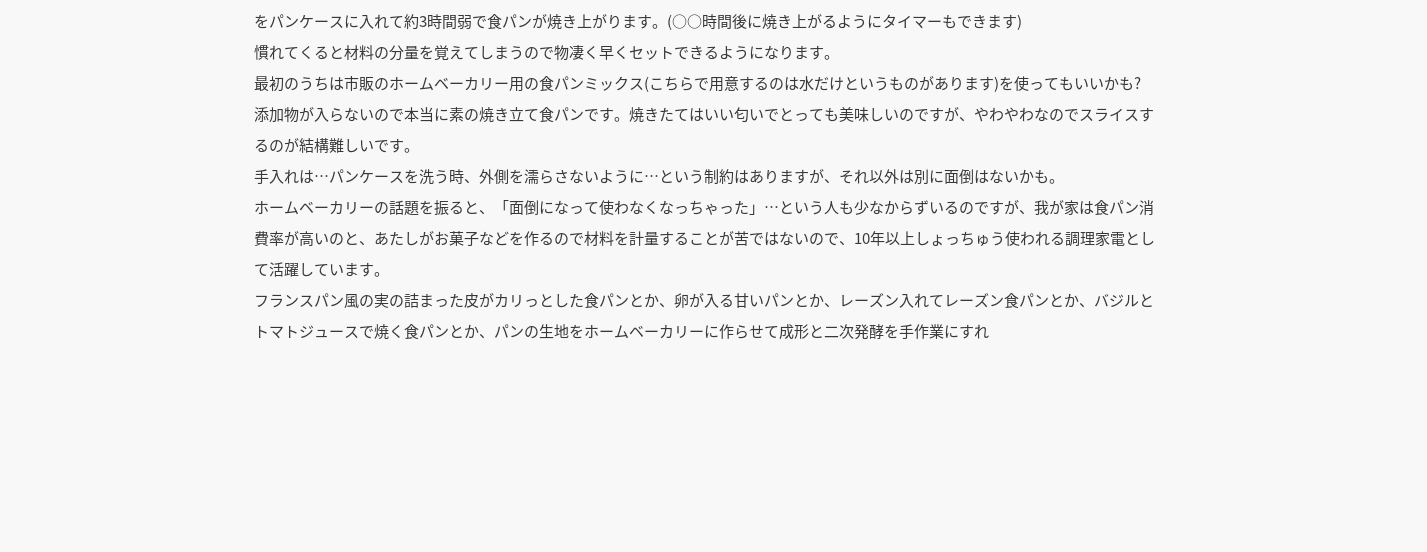をパンケースに入れて約3時間弱で食パンが焼き上がります。(○○時間後に焼き上がるようにタイマーもできます)
慣れてくると材料の分量を覚えてしまうので物凄く早くセットできるようになります。
最初のうちは市販のホームベーカリー用の食パンミックス(こちらで用意するのは水だけというものがあります)を使ってもいいかも?
添加物が入らないので本当に素の焼き立て食パンです。焼きたてはいい匂いでとっても美味しいのですが、やわやわなのでスライスするのが結構難しいです。
手入れは…パンケースを洗う時、外側を濡らさないように…という制約はありますが、それ以外は別に面倒はないかも。
ホームベーカリーの話題を振ると、「面倒になって使わなくなっちゃった」…という人も少なからずいるのですが、我が家は食パン消費率が高いのと、あたしがお菓子などを作るので材料を計量することが苦ではないので、10年以上しょっちゅう使われる調理家電として活躍しています。
フランスパン風の実の詰まった皮がカリっとした食パンとか、卵が入る甘いパンとか、レーズン入れてレーズン食パンとか、バジルとトマトジュースで焼く食パンとか、パンの生地をホームベーカリーに作らせて成形と二次発酵を手作業にすれ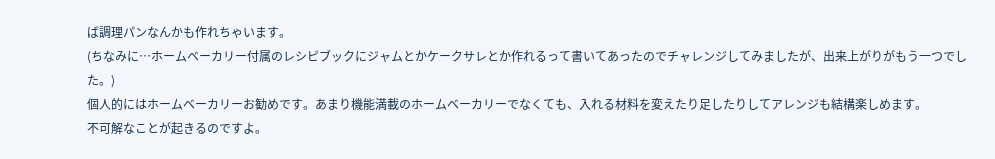ば調理パンなんかも作れちゃいます。
(ちなみに…ホームベーカリー付属のレシピブックにジャムとかケークサレとか作れるって書いてあったのでチャレンジしてみましたが、出来上がりがもう一つでした。)
個人的にはホームベーカリーお勧めです。あまり機能満載のホームベーカリーでなくても、入れる材料を変えたり足したりしてアレンジも結構楽しめます。
不可解なことが起きるのですよ。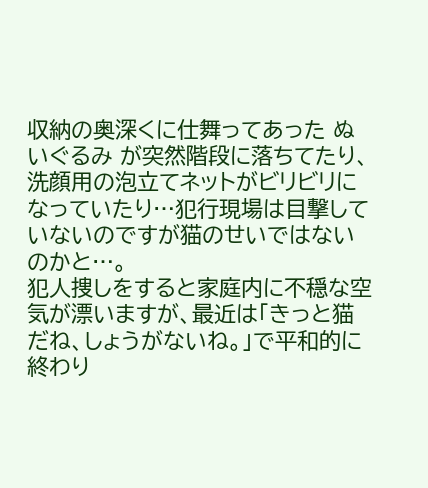収納の奥深くに仕舞ってあった ぬいぐるみ が突然階段に落ちてたり、洗顔用の泡立てネットがビリビリになっていたり…犯行現場は目撃していないのですが猫のせいではないのかと…。
犯人捜しをすると家庭内に不穏な空気が漂いますが、最近は「きっと猫だね、しょうがないね。」で平和的に終わり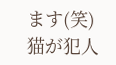ます(笑)
猫が犯人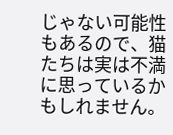じゃない可能性もあるので、猫たちは実は不満に思っているかもしれません。